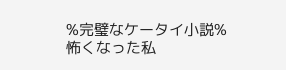%完璧なケータイ小説%
怖くなった私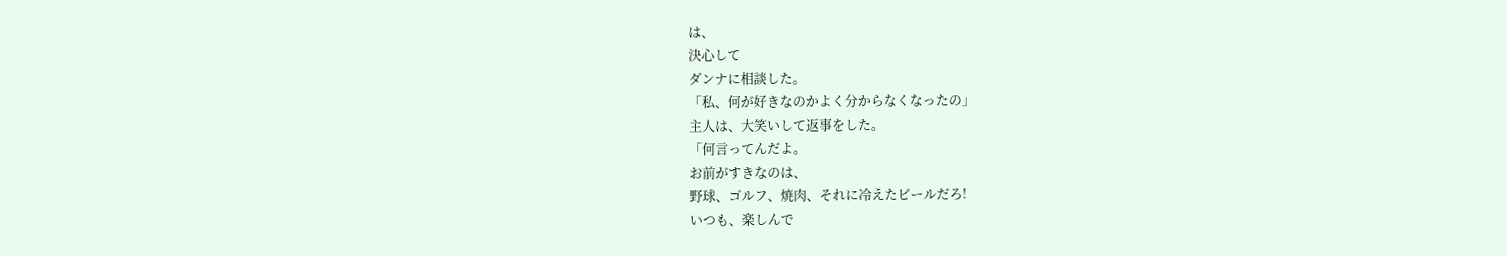は、
決心して
ダンナに相談した。
「私、何が好きなのかよく分からなくなったの」
主人は、大笑いして返事をした。
「何言ってんだよ。
お前がすきなのは、
野球、ゴルフ、焼肉、それに冷えたビールだろ!
いつも、楽しんで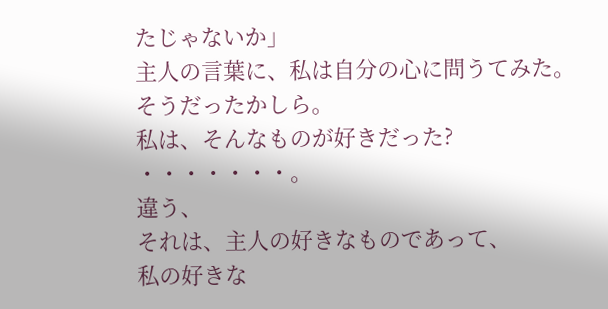たじゃないか」
主人の言葉に、私は自分の心に問うてみた。
そうだったかしら。
私は、そんなものが好きだった?
・・・・・・・。
違う、
それは、主人の好きなものであって、
私の好きな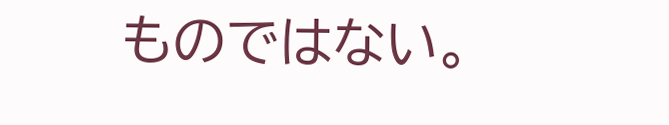ものではない。